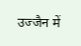उज्जैन में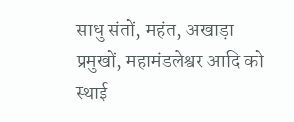साधु संतों, महंत, अखाड़ा प्रमुखों, महामंडलेश्वर आदि को स्थाई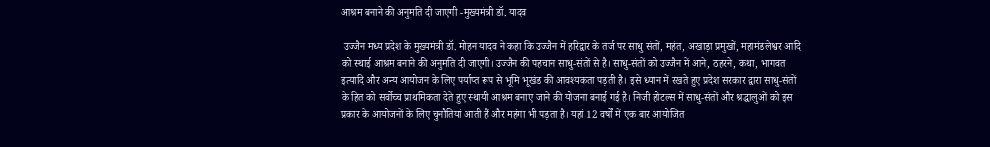आश्रम बनाने की अनुमति दी जाएगी -मुख्यमंत्री डॉ. यादव

 उज्जैन मध्य प्रदेश के मुख्यमंत्री डॉ. मोहन यादव ने कहा कि उज्जैन में हरिद्वार के तर्ज पर साधु संतों, महंत, अखाड़ा प्रमुखों, महामंडलेश्वर आदि को स्थाई आश्रम बनाने की अनुमति दी जाएगी। उज्जैन की पहचान साधु-संतों से है। साधु-संतों को उज्जैन में आने, ठहरने, कथा, भागवत इत्यादि और अन्य आयोजन के लिए पर्याप्त रूप से भूमि भूखंड की आवश्यकता पड़ती है। इसे ध्यान में रखते हुए प्रदेश सरकार द्वारा साधु-संतों के हित को सर्वोच्च प्राथमिकता देते हुए स्थायी आश्रम बनाए जाने की योजना बनाई गई है। निजी होटल्स में साधु-संतों और श्रद्धालुओं को इस प्रकार के आयोजनों के लिए चुनौतियां आती हैं और महंगा भी पड़ता है। यहां 12 वर्षों में एक बार आयोजित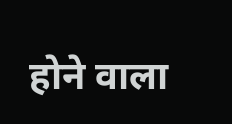होने वाला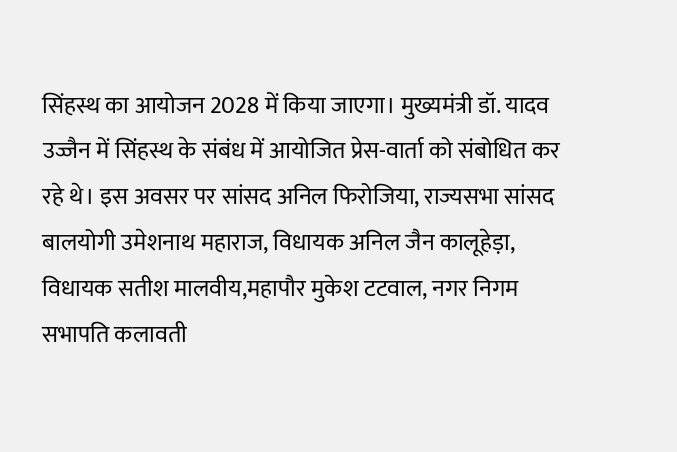सिंहस्थ का आयोजन 2028 में किया जाएगा। मुख्यमंत्री डॉ. यादव उज्जैन में सिंहस्थ के संबंध में आयोजित प्रेस-वार्ता को संबोधित कर रहे थे। इस अवसर पर सांसद अनिल फिरोजिया, राज्यसभा सांसद बालयोगी उमेशनाथ महाराज, विधायक अनिल जैन कालूहेड़ा, विधायक सतीश मालवीय,महापौर मुकेश टटवाल, नगर निगम सभापति कलावती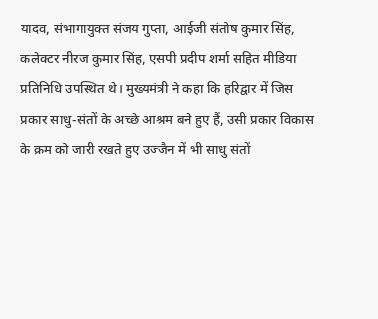यादव, संभागायुक्त संजय गुप्ता, आईजी संतोष कुमार सिंह, कलेक्टर नीरज कुमार सिंह, एसपी प्रदीप शर्मा सहित मीडिया प्रतिनिधि उपस्थित थे। मुख्यमंत्री ने कहा कि हरिद्वार में जिस प्रकार साधु-संतों के अच्छे आश्रम बने हुए हैं, उसी प्रकार विकास के क्रम को जारी रखते हुए उज्जैन में भी साधु संतों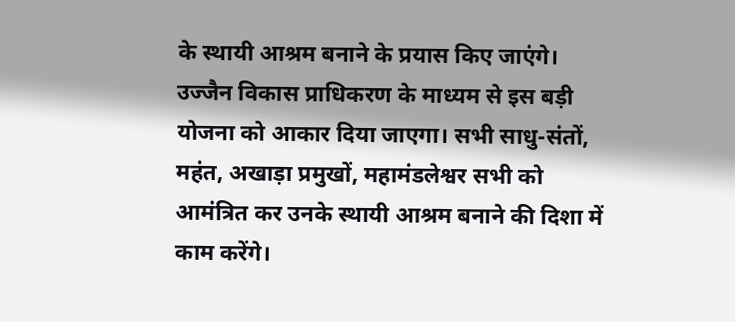के स्थायी आश्रम बनाने के प्रयास किए जाएंगे। उज्जैन विकास प्राधिकरण के माध्यम से इस बड़ी योजना को आकार दिया जाएगा। सभी साधु-संतों, महंत, अखाड़ा प्रमुखों, महामंडलेश्वर सभी को आमंत्रित कर उनके स्थायी आश्रम बनाने की दिशा में काम करेंगे।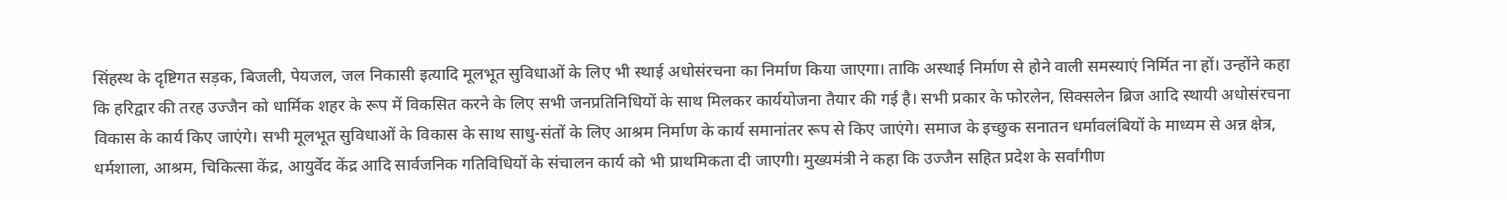सिंहस्थ के दृष्टिगत सड़क, बिजली, पेयजल, जल निकासी इत्यादि मूलभूत सुविधाओं के लिए भी स्थाई अधोसंरचना का निर्माण किया जाएगा। ताकि अस्थाई निर्माण से होने वाली समस्याएं निर्मित ना हों। उन्होंने कहा कि हरिद्वार की तरह उज्जैन को धार्मिक शहर के रूप में विकसित करने के लिए सभी जनप्रतिनिधियों के साथ मिलकर कार्ययोजना तैयार की गई है। सभी प्रकार के फोरलेन, सिक्सलेन ब्रिज आदि स्थायी अधोसंरचना विकास के कार्य किए जाएंगे। सभी मूलभूत सुविधाओं के विकास के साथ साधु-संतों के लिए आश्रम निर्माण के कार्य समानांतर रूप से किए जाएंगे। समाज के इच्छुक सनातन धर्मावलंबियों के माध्यम से अन्न क्षेत्र, धर्मशाला, आश्रम, चिकित्सा केंद्र, आयुर्वेद केंद्र आदि सार्वजनिक गतिविधियों के संचालन कार्य को भी प्राथमिकता दी जाएगी। मुख्यमंत्री ने कहा कि उज्जैन सहित प्रदेश के सर्वांगीण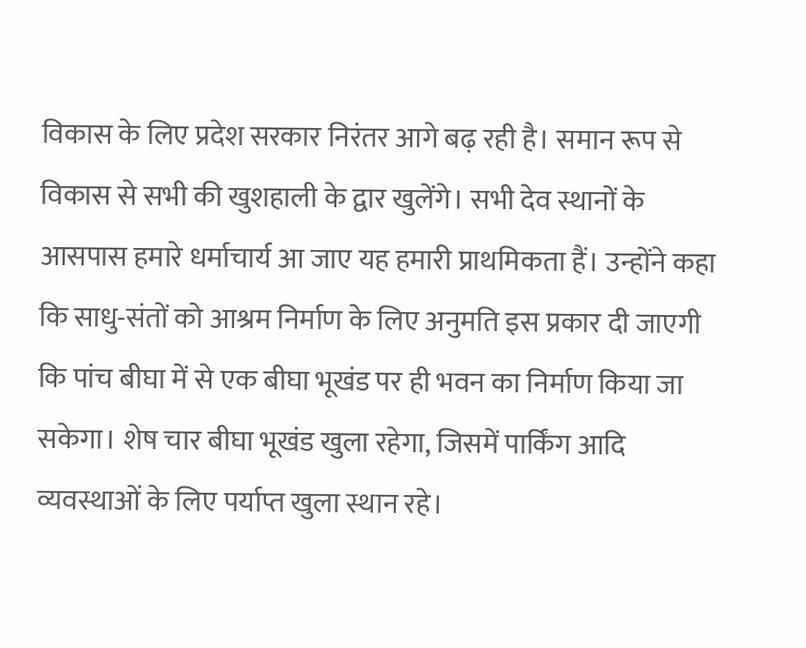विकास के लिए प्रदेश सरकार निरंतर आगे बढ़ रही है। समान रूप से विकास से सभी की खुशहाली के द्वार खुलेंगे। सभी देव स्थानों के आसपास हमारे धर्माचार्य आ जाए यह हमारी प्राथमिकता हैं। उन्होंने कहा कि साधु-संतों को आश्रम निर्माण के लिए अनुमति इस प्रकार दी जाएगी कि पांच बीघा में से एक बीघा भूखंड पर ही भवन का निर्माण किया जा सकेगा। शेष चार बीघा भूखंड खुला रहेगा, जिसमें पार्किंग आदि व्यवस्थाओं के लिए पर्याप्त खुला स्थान रहे।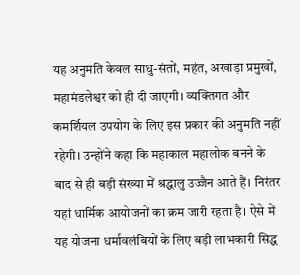यह अनुमति केवल साधु-संतों, महंत, अखाड़ा प्रमुखों, महामंडलेश्वर को ही दी जाएगी। व्यक्तिगत और कमर्शियल उपयोग के लिए इस प्रकार की अनुमति नहीं रहेगी। उन्होंने कहा कि महाकाल महालोक बनने के बाद से ही बड़ी संख्या में श्रद्धालु उज्जैन आते हैं। निरंतर यहां धार्मिक आयोजनों का क्रम जारी रहता है। ऐसे में यह योजना धर्मावलंबियों के लिए बड़ी लाभकारी सिद्ध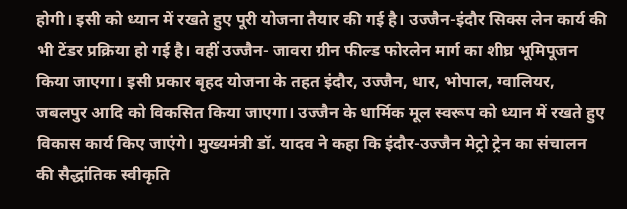होगी। इसी को ध्यान में रखते हुए पूरी योजना तैयार की गई है। उज्जैन-इंदौर सिक्स लेन कार्य की भी टेंडर प्रक्रिया हो गई है। वहीं उज्जैन- जावरा ग्रीन फील्ड फोरलेन मार्ग का शीघ्र भूमिपूजन किया जाएगा। इसी प्रकार बृहद योजना के तहत इंदौर, उज्जैन, धार, भोपाल, ग्वालियर, जबलपुर आदि को विकसित किया जाएगा। उज्जैन के धार्मिक मूल स्वरूप को ध्यान में रखते हुए विकास कार्य किए जाएंगे। मुख्यमंत्री डॉ. यादव ने कहा कि इंदौर-उज्जैन मेट्रो ट्रेन का संचालन की सैद्धांतिक स्वीकृति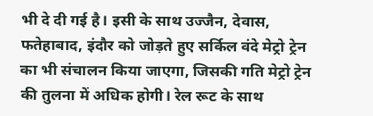भी दे दी गई है। इसी के साथ उज्जैन, देवास, फतेहाबाद, इंदौर को जोड़ते हुए सर्किल वंदे मेट्रो ट्रेन का भी संचालन किया जाएगा, जिसकी गति मेट्रो ट्रेन की तुलना में अधिक होगी। रेल रूट के साथ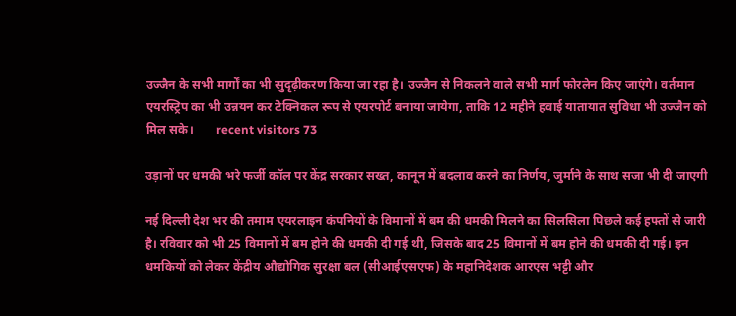उज्जैन के सभी मार्गों का भी सुदृढ़ीकरण किया जा रहा है। उज्जैन से निकलने वाले सभी मार्ग फोरलेन किए जाएंगे। वर्तमान एयरस्ट्रिप का भी उन्नयन कर टेक्निकल रूप से एयरपोर्ट बनाया जायेगा, ताकि 12 महीने हवाई यातायात सुविधा भी उज्जैन को मिल सके।       recent visitors 73

उड़ानों पर धमकी भरे फर्जी कॉल पर केंद्र सरकार सख्त, कानून में बदलाव करने का निर्णय, जुर्माने के साथ सजा भी दी जाएगी

नई दिल्ली देश भर की तमाम एयरलाइन कंपनियों के विमानों में बम की धमकी मिलने का सिलसिला पिछले कई हफ्तों से जारी है। रविवार को भी 25 विमानों में बम होने की धमकी दी गई थी, जिसके बाद 25 विमानों में बम होने की धमकी दी गई। इन धमकियों को लेकर केंद्रीय औद्योगिक सुरक्षा बल (सीआईएसएफ) के महानिदेशक आरएस भट्टी और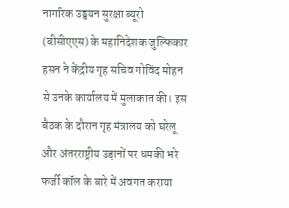नागरिक उड्डयन सुरक्षा ब्यूरो (बीसीएएस) के महानिदेशक जुल्फिकार हसन ने केंद्रीय गृह सचिव गोविंद मोहन से उनके कार्यालय में मुलाकात की। इस बैठक के दौरान गृह मंत्रालय को घरेलू और अंतरराष्ट्रीय उड़ानों पर धमकी भरे फर्जी कॉल के बारे में अवगत कराया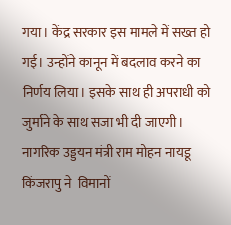गया। केंद्र सरकार इस मामले में सख्त हो गई। उन्होंने कानून में बदलाव करने का निर्णय लिया। इसके साथ ही अपराधी को जुर्माने के साथ सजा भी दी जाएगी। नागरिक उड्डयन मंत्री राम मोहन नायडू किंजरापु ने  विमानों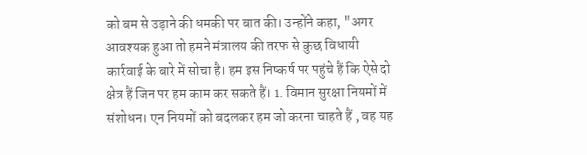को बम से उड़ाने की धमकी पर बात की। उन्होंने कहा, "अगर आवश्यक हुआ तो हमने मंत्रालय की तरफ से कुछ विधायी कार्रवाई के बारे में सोचा है। हम इस निष्कर्ष पर पहुंचे हैं कि ऐसे दो क्षेत्र हैं जिन पर हम काम कर सकते हैं। 1. विमान सुरक्षा नियमों में संशोधन। एन नियमों को बदलकर हम जो करना चाहते हैं , वह यह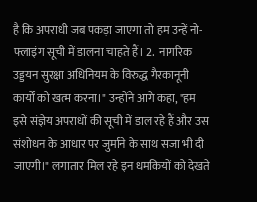है कि अपराधी जब पकड़ा जाएगा तो हम उन्हें नो-फ्लाइंग सूची में डालना चाहते हैं। 2.  नागरिक उड्डयन सुरक्षा अधिनियम के विरुद्ध गैरकानूनी कार्यों को खत्म करना।" उन्होंने आगे कहा, "हम इसे संज्ञेय अपराधों की सूची में डाल रहे हैं और उस संशोधन के आधार पर जुर्माने के साथ सजा भी दी जाएगी।" लगातार मिल रहे इन धमकियों को देखते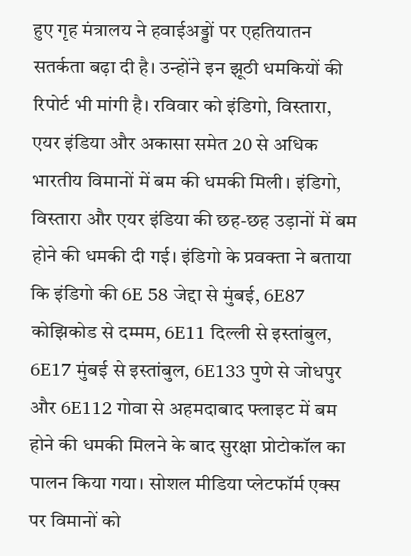हुए गृह मंत्रालय ने हवाईअड्डों पर एहतियातन सतर्कता बढ़ा दी है। उन्होंने इन झूठी धमकियों की रिपोर्ट भी मांगी है। रविवार को इंडिगो, विस्तारा, एयर इंडिया और अकासा समेत 20 से अधिक भारतीय विमानों में बम की धमकी मिली। इंडिगो, विस्तारा और एयर इंडिया की छह-छह उड़ानों में बम होने की धमकी दी गई। इंडिगो के प्रवक्ता ने बताया कि इंडिगो की 6E 58 जेद्दा से मुंबई, 6E87 कोझिकोड से दम्मम, 6E11 दिल्ली से इस्तांबुल, 6E17 मुंबई से इस्तांबुल, 6E133 पुणे से जोधपुर और 6E112 गोवा से अहमदाबाद फ्लाइट में बम होने की धमकी मिलने के बाद सुरक्षा प्रोटोकॉल का पालन किया गया। सोशल मीडिया प्लेटफॉर्म एक्स पर विमानों को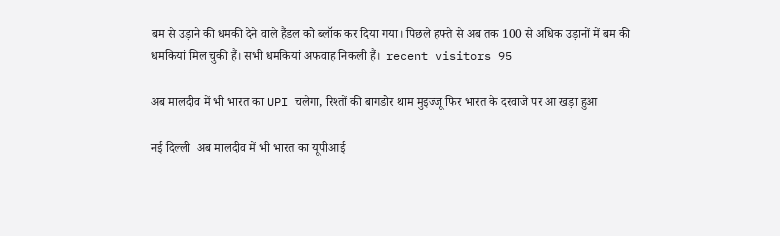बम से उड़ाने की धमकी देने वाले हैंडल को ब्लॉक कर दिया गया। पिछले हफ्ते से अब तक 100 से अधिक उड़ानों में बम की धमकियां मिल चुकी हैं। सभी धमकियां अफवाह निकली हैं।  recent visitors 95

अब मालदीव में भी भारत का UPI चलेगा, रिश्तों की बागडोर थाम मुइज्जू फिर भारत के दरवाजे पर आ खड़ा हुआ

नई दिल्ली  अब मालदीव में भी भारत का यूपीआई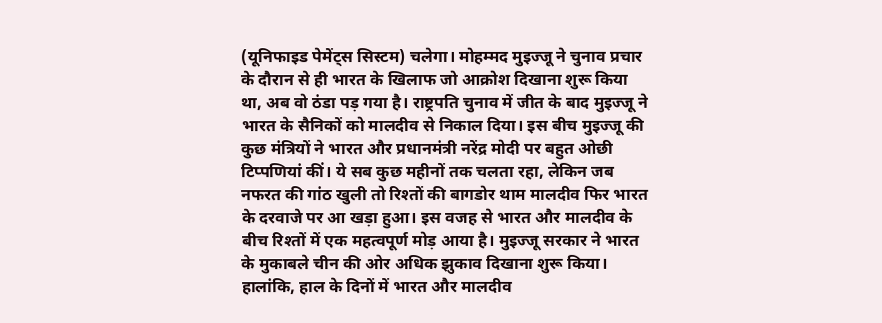(यूनिफाइड पेमेंट्स सिस्टम) चलेगा। मोहम्मद मुइज्जू ने चुनाव प्रचार के दौरान से ही भारत के खिलाफ जो आक्रोश दिखाना शुरू किया था, अब वो ठंडा पड़ गया है। राष्ट्रपति चुनाव में जीत के बाद मुइज्जू ने भारत के सैनिकों को मालदीव से निकाल दिया। इस बीच मुइज्जू की कुछ मंत्रियों ने भारत और प्रधानमंत्री नरेंद्र मोदी पर बहुत ओछी टिप्पणियां कीं। ये सब कुछ महीनों तक चलता रहा, लेकिन जब नफरत की गांठ खुली तो रिश्तों की बागडोर थाम मालदीव फिर भारत के दरवाजे पर आ खड़ा हुआ। इस वजह से भारत और मालदीव के बीच रिश्तों में एक महत्वपूर्ण मोड़ आया है। मुइज्जू सरकार ने भारत के मुकाबले चीन की ओर अधिक झुकाव दिखाना शुरू किया। हालांकि, हाल के दिनों में भारत और मालदीव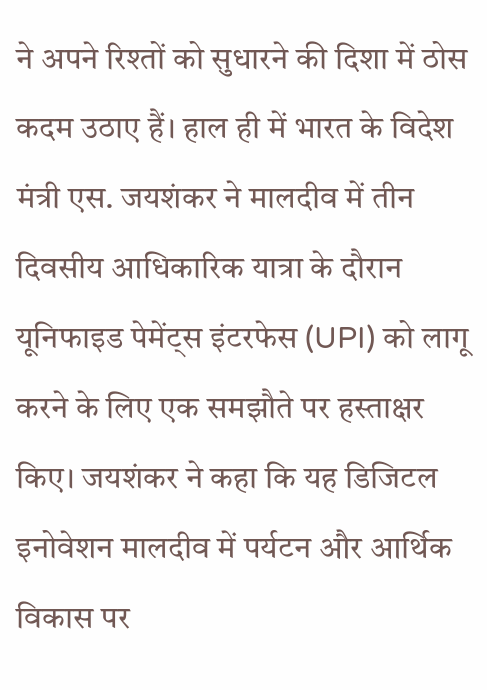ने अपने रिश्तों को सुधारने की दिशा में ठोस कदम उठाए हैं। हाल ही में भारत के विदेश मंत्री एस. जयशंकर ने मालदीव में तीन दिवसीय आधिकारिक यात्रा के दौरान यूनिफाइड पेमेंट्स इंटरफेस (UPI) को लागू करने के लिए एक समझौते पर हस्ताक्षर किए। जयशंकर ने कहा कि यह डिजिटल इनोवेशन मालदीव में पर्यटन और आर्थिक विकास पर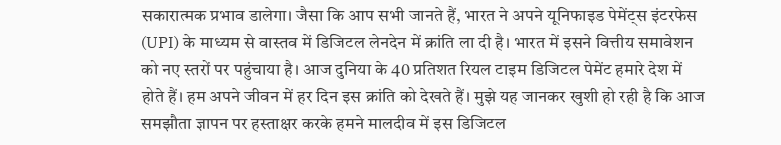सकारात्मक प्रभाव डालेगा। जैसा कि आप सभी जानते हैं, भारत ने अपने यूनिफाइड पेमेंट्स इंटरफेस (UPI) के माध्यम से वास्तव में डिजिटल लेनदेन में क्रांति ला दी है। भारत में इसने वित्तीय समावेशन को नए स्तरों पर पहुंचाया है। आज दुनिया के 40 प्रतिशत रियल टाइम डिजिटल पेमेंट हमारे देश में होते हैं। हम अपने जीवन में हर दिन इस क्रांति को देखते हैं। मुझे यह जानकर खुशी हो रही है कि आज समझौता ज्ञापन पर हस्ताक्षर करके हमने मालदीव में इस डिजिटल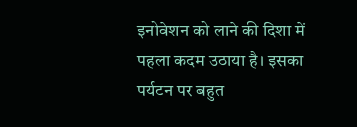इनोवेशन को लाने की दिशा में पहला कदम उठाया है। इसका पर्यटन पर बहुत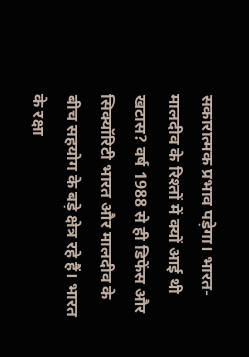सकारात्मक प्रभाव पड़ेगा। भारत-मालदीव के रिश्तों में क्यों आई थी खटास? वर्ष 1988 से ही डिफेंस और सिक्यॉरिटी भारत और मालदीव के बीच सहयोग के बड़े क्षेत्र रहे हैं। भारत के रक्षा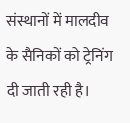संस्थानों में मालदीव के सैनिकों को ट्रेनिंग दी जाती रही है।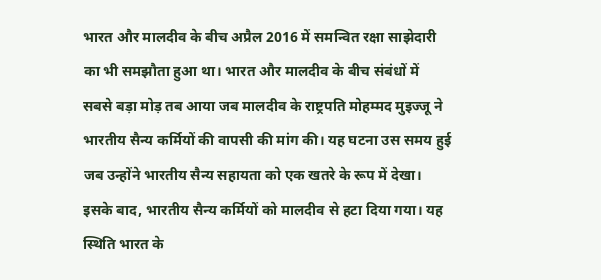भारत और मालदीव के बीच अप्रैल 2016 में समन्वित रक्षा साझेदारी का भी समझौता हुआ था। भारत और मालदीव के बीच संबंधों में सबसे बड़ा मोड़ तब आया जब मालदीव के राष्ट्रपति मोहम्मद मुइज्जू ने भारतीय सैन्य कर्मियों की वापसी की मांग की। यह घटना उस समय हुई जब उन्होंने भारतीय सैन्य सहायता को एक खतरे के रूप में देखा। इसके बाद, भारतीय सैन्य कर्मियों को मालदीव से हटा दिया गया। यह स्थिति भारत के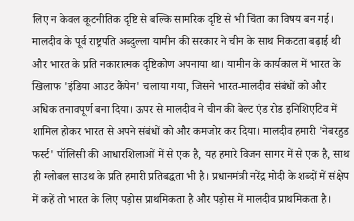लिए न केवल कूटनीतिक दृष्टि से बल्कि सामरिक दृष्टि से भी चिंता का विषय बन गई। मालदीव के पूर्व राष्ट्रपति अब्दुल्ला यामीन की सरकार ने चीन के साथ निकटता बढ़ाई थी और भारत के प्रति नकारात्मक दृष्टिकोण अपनाया था। यामीन के कार्यकाल में भारत के खिलाफ 'इंडिया आउट कैंपेन' चलाया गया, जिसने भारत-मालदीव संबंधों को और अधिक तनावपूर्ण बना दिया। ऊपर से मालदीव ने चीन की बेल्ट एंड रोड इनिशिएटिव में शामिल होकर भारत से अपने संबंधों को और कमजोर कर दिया। मालदीव हमारी 'नेबरहुड फर्स्ट' पॉलिसी की आधारशिलाओं में से एक है, यह हमारे विजन सागर में से एक है, साथ ही ग्लोबल साउथ के प्रति हमारी प्रतिबद्धता भी है। प्रधानमंत्री नरेंद्र मोदी के शब्दों में संक्षेप में कहें तो भारत के लिए पड़ोस प्राथमिकता है और पड़ोस में मालदीव प्राथमिकता है।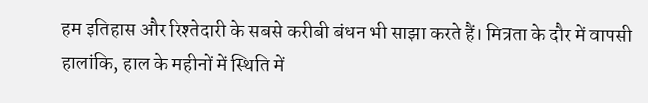हम इतिहास और रिश्तेदारी के सबसे करीबी बंधन भी साझा करते हैं। मित्रता के दौर में वापसी हालांकि, हाल के महीनों में स्थिति में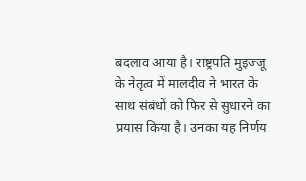बदलाव आया है। राष्ट्रपति मुइज्जू के नेतृत्व में मालदीव ने भारत के साथ संबंधों को फिर से सुधारने का प्रयास किया है। उनका यह निर्णय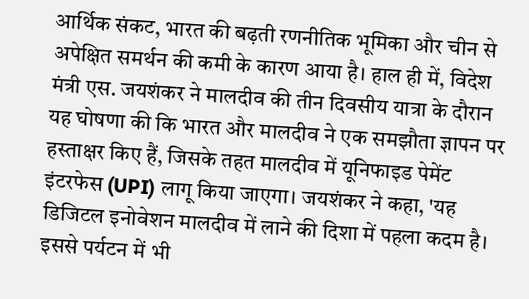आर्थिक संकट, भारत की बढ़ती रणनीतिक भूमिका और चीन से अपेक्षित समर्थन की कमी के कारण आया है। हाल ही में, विदेश मंत्री एस. जयशंकर ने मालदीव की तीन दिवसीय यात्रा के दौरान यह घोषणा की कि भारत और मालदीव ने एक समझौता ज्ञापन पर हस्ताक्षर किए हैं, जिसके तहत मालदीव में यूनिफाइड पेमेंट इंटरफेस (UPI) लागू किया जाएगा। जयशंकर ने कहा, 'यह डिजिटल इनोवेशन मालदीव में लाने की दिशा में पहला कदम है। इससे पर्यटन में भी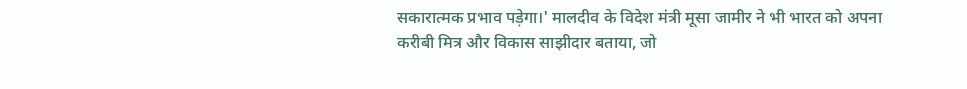सकारात्मक प्रभाव पड़ेगा।' मालदीव के विदेश मंत्री मूसा जामीर ने भी भारत को अपना करीबी मित्र और विकास साझीदार बताया, जो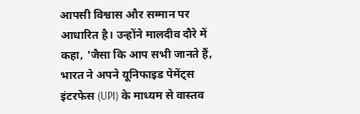आपसी विश्वास और सम्मान पर आधारित है। उन्होंने मालदीव दौरे में कहा, 'जैसा कि आप सभी जानते हैं, भारत ने अपने यूनिफाइड पेमेंट्स इंटरफेस (UPI) के माध्यम से वास्तव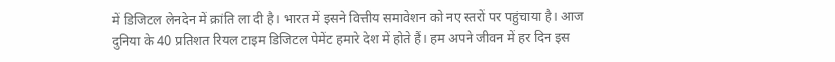में डिजिटल लेनदेन में क्रांति ला दी है। भारत में इसने वित्तीय समावेशन को नए स्तरों पर पहुंचाया है। आज दुनिया के 40 प्रतिशत रियल टाइम डिजिटल पेमेंट हमारे देश में होते हैं। हम अपने जीवन में हर दिन इस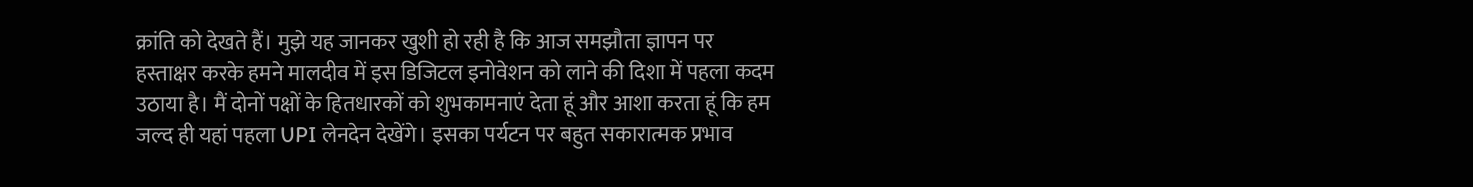क्रांति को देखते हैं। मुझे यह जानकर खुशी हो रही है कि आज समझौता ज्ञापन पर हस्ताक्षर करके हमने मालदीव में इस डिजिटल इनोवेशन को लाने की दिशा में पहला कदम उठाया है। मैं दोनों पक्षों के हितधारकों को शुभकामनाएं देता हूं और आशा करता हूं कि हम जल्द ही यहां पहला UPI लेनदेन देखेंगे। इसका पर्यटन पर बहुत सकारात्मक प्रभाव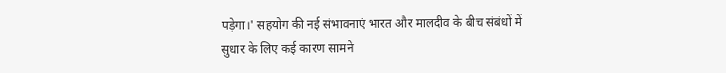पड़ेगा।' सहयोग की नई संभावनाएं भारत और मालदीव के बीच संबंधों में सुधार के लिए कई कारण सामने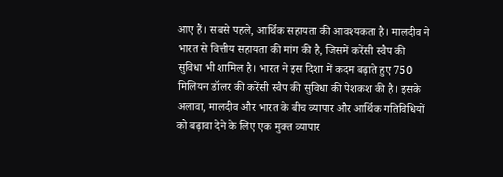आए हैं। सबसे पहले, आर्थिक सहायता की आवश्यकता है। मालदीव ने भारत से वित्तीय सहायता की मांग की है, जिसमें करेंसी स्वैप की सुविधा भी शामिल है। भारत ने इस दिशा में कदम बढ़ाते हुए 750 मिलियन डॉलर की करेंसी स्वैप की सुविधा की पेशकश की है। इसके अलावा, मालदीव और भारत के बीच व्यापार और आर्थिक गतिविधियों को बढ़ावा देने के लिए एक मुक्त व्यापार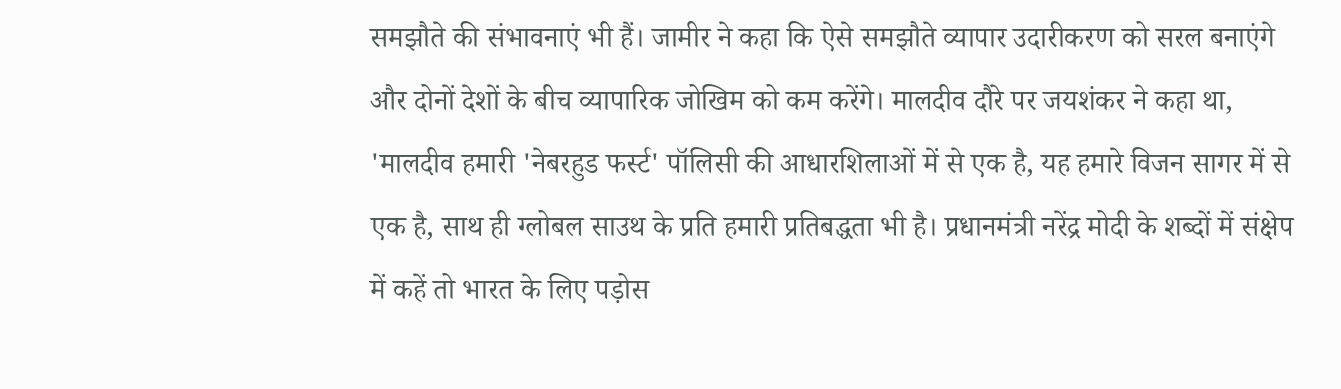समझौते की संभावनाएं भी हैं। जामीर ने कहा कि ऐसे समझौते व्यापार उदारीकरण को सरल बनाएंगे और दोनों देशों के बीच व्यापारिक जोखिम को कम करेंगे। मालदीव दौरे पर जयशंकर ने कहा था, 'मालदीव हमारी 'नेबरहुड फर्स्ट' पॉलिसी की आधारशिलाओं में से एक है, यह हमारे विजन सागर में से एक है, साथ ही ग्लोबल साउथ के प्रति हमारी प्रतिबद्धता भी है। प्रधानमंत्री नरेंद्र मोदी के शब्दों में संक्षेप में कहें तो भारत के लिए पड़ोस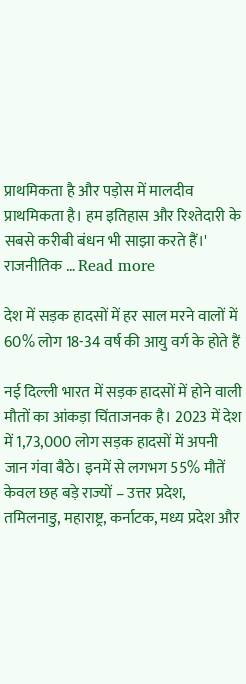प्राथमिकता है और पड़ोस में मालदीव प्राथमिकता है। हम इतिहास और रिश्तेदारी के सबसे करीबी बंधन भी साझा करते हैं।' राजनीतिक … Read more

देश में सड़क हादसों में हर साल मरने वालों में 60% लोग 18-34 वर्ष की आयु वर्ग के होते हैं

नई दिल्ली भारत में सड़क हादसों में होने वाली मौतों का आंकड़ा चिंताजनक है। 2023 में देश में 1,73,000 लोग सड़क हादसों में अपनी जान गंवा बैठे। इनमें से लगभग 55% मौतें केवल छह बड़े राज्यों – उत्तर प्रदेश, तमिलनाडु, महाराष्ट्र, कर्नाटक, मध्य प्रदेश और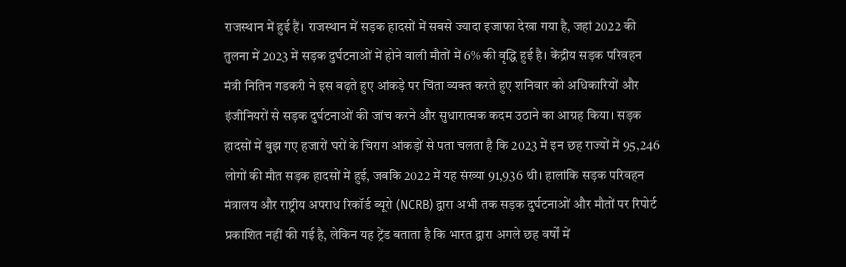राजस्थान में हुई हैं। राजस्थान में सड़क हादसों में सबसे ज्यादा इजाफा देखा गया है, जहां 2022 की तुलना में 2023 में सड़क दुर्घटनाओं में होने वाली मौतों में 6% की वृद्धि हुई है। केंद्रीय सड़क परिवहन मंत्री नितिन गडकरी ने इस बढ़ते हुए आंकड़े पर चिंता व्यक्त करते हुए शनिवार को अधिकारियों और इंजीनियरों से सड़क दुर्घटनाओं की जांच करने और सुधारात्मक कदम उठाने का आग्रह किया। सड़क हादसों में बुझ गए हजारों घरों के चिराग आंकड़ों से पता चलता है कि 2023 में इन छह राज्यों में 95,246 लोगों की मौत सड़क हादसों में हुई, जबकि 2022 में यह संख्या 91,936 थी। हालांकि सड़क परिवहन मंत्रालय और राष्ट्रीय अपराध रिकॉर्ड ब्यूरो (NCRB) द्वारा अभी तक सड़क दुर्घटनाओं और मौतों पर रिपोर्ट प्रकाशित नहीं की गई है, लेकिन यह ट्रेंड बताता है कि भारत द्वारा अगले छह वर्षों में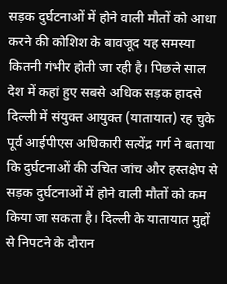सड़क दुर्घटनाओं में होने वाली मौतों को आधा करने की कोशिश के बावजूद यह समस्या कितनी गंभीर होती जा रही है। पिछले साल देश में कहां हुए सबसे अधिक सड़क हादसे दिल्ली में संयुक्त आयुक्त (यातायात) रह चुके पूर्व आईपीएस अधिकारी सत्येंद्र गर्ग ने बताया कि दुर्घटनाओं की उचित जांच और हस्तक्षेप से सड़क दुर्घटनाओं में होने वाली मौतों को कम किया जा सकता है। दिल्ली के यातायात मुद्दों से निपटने के दौरान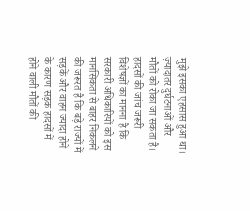मुझे इसका एहसास हुआ था। ज़्यादातर दुर्घटनाओं और मौतों को रोका जा सकता है। हादसों की जांच जरूरी विशेषज्ञों का मानना है कि सरकारी अधिकारियों को इस मानसिकता से बाहर निकलने की जरूरत है कि बड़े राज्यों में सड़कें और वाहन ज्यादा होने के कारण सड़क हादसों में होने वाली मौतों की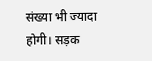संख्या भी ज्यादा होगी। सड़क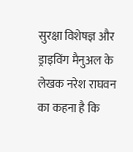सुरक्षा विशेषज्ञ और ड्राइविंग मैनुअल के लेखक नरेश राघवन का कहना है कि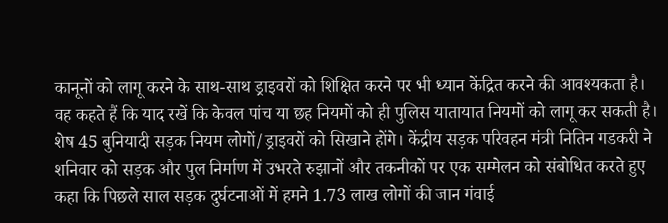कानूनों को लागू करने के साथ-साथ ड्राइवरों को शिक्षित करने पर भी ध्यान केंद्रित करने की आवश्यकता है। वह कहते हैं कि याद रखें कि केवल पांच या छह नियमों को ही पुलिस यातायात नियमों को लागू कर सकती है। शेष 45 बुनियादी सड़क नियम लोगों/ड्राइवरों को सिखाने होंगे। केंद्रीय सड़क परिवहन मंत्री नितिन गडकरी ने शनिवार को सड़क और पुल निर्माण में उभरते रुझानों और तकनीकों पर एक सम्मेलन को संबोधित करते हुए कहा कि पिछले साल सड़क दुर्घटनाओं में हमने 1.73 लाख लोगों की जान गंवाई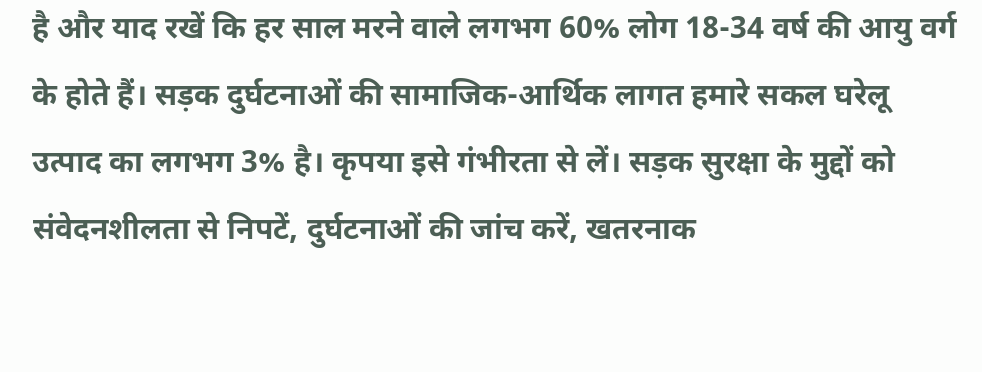है और याद रखें कि हर साल मरने वाले लगभग 60% लोग 18-34 वर्ष की आयु वर्ग के होते हैं। सड़क दुर्घटनाओं की सामाजिक-आर्थिक लागत हमारे सकल घरेलू उत्पाद का लगभग 3% है। कृपया इसे गंभीरता से लें। सड़क सुरक्षा के मुद्दों को संवेदनशीलता से निपटें, दुर्घटनाओं की जांच करें, खतरनाक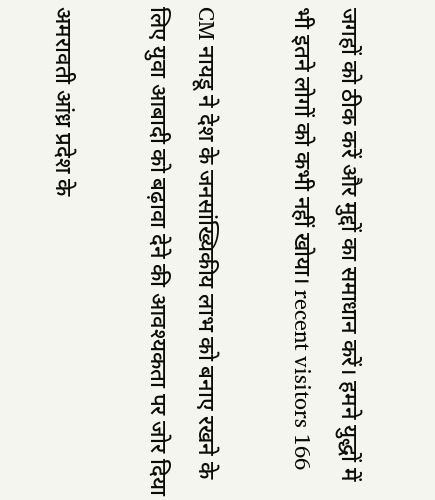जगहों को ठीक करें और मुद्दों का समाधान करें। हमने युद्धों में भी इतने लोगों को कभी नहीं खोया। recent visitors 166

CM नायडू ने देश के जनसांख्यिकीय लाभ को बनाए रखने के लिए युवा आबादी को बढ़ावा देने की आवश्यकता पर जोर दिया

अमरावती आंध्र प्रदेश के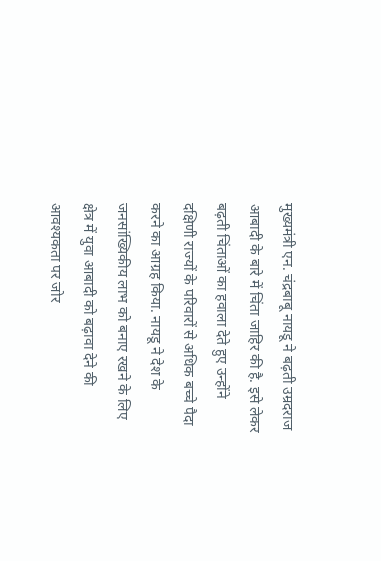मुख्यमंत्री एन. चंद्रबाबू नायडू ने बढ़ती उम्रदराज आबादी के बारे में चिंता जाहिर की है. इसे लेकर बढ़ती चिंताओं का हवाला देते हुए उन्होंने दक्षिणी राज्यों के परिवारों से अधिक बच्चे पैदा करने का आग्रह किया. नायडू ने देश के जनसांख्यिकीय लाभ को बनाए रखने के लिए क्षेत्र में युवा आबादी को बढ़ावा देने की आवश्यकता पर जोर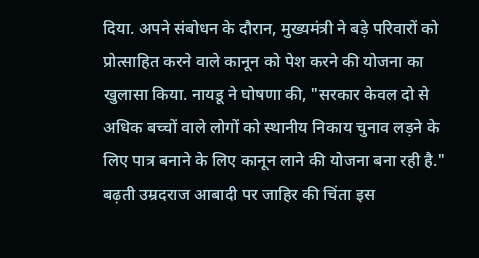दिया. अपने संबोधन के दौरान, मुख्यमंत्री ने बड़े परिवारों को प्रोत्साहित करने वाले कानून को पेश करने की योजना का खुलासा किया. नायडू ने घोषणा की, "सरकार केवल दो से अधिक बच्चों वाले लोगों को स्थानीय निकाय चुनाव लड़ने के लिए पात्र बनाने के लिए कानून लाने की योजना बना रही है." बढ़ती उम्रदराज आबादी पर जाहिर की चिंता इस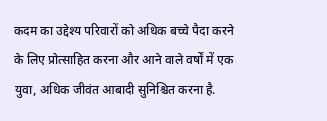कदम का उद्देश्य परिवारों को अधिक बच्चे पैदा करने के लिए प्रोत्साहित करना और आने वाले वर्षों में एक युवा, अधिक जीवंत आबादी सुनिश्चित करना है.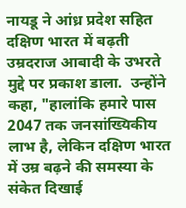नायडू ने आंध्र प्रदेश सहित दक्षिण भारत में बढ़ती उम्रदराज आबादी के उभरते मुद्दे पर प्रकाश डाला.  उन्होंने कहा, "हालांकि हमारे पास 2047 तक जनसांख्यिकीय लाभ है, लेकिन दक्षिण भारत में उम्र बढ़ने की समस्या के संकेत दिखाई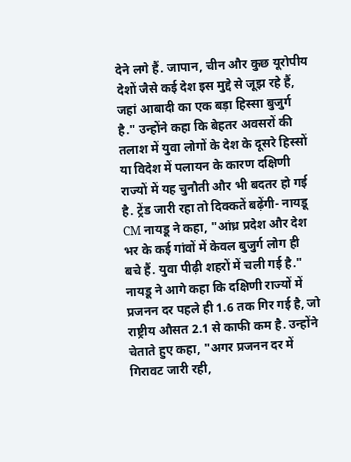देने लगे हैं. जापान, चीन और कुछ यूरोपीय देशों जैसे कई देश इस मुद्दे से जूझ रहे हैं, जहां आबादी का एक बड़ा हिस्सा बुजुर्ग है." उन्होंने कहा कि बेहतर अवसरों की तलाश में युवा लोगों के देश के दूसरे हिस्सों या विदेश में पलायन के कारण दक्षिणी राज्यों में यह चुनौती और भी बदतर हो गई है. ट्रेंड जारी रहा तो दिक्कतें बढ़ेंगी- नायडू CM नायडू ने कहा, "आंध्र प्रदेश और देश भर के कई गांवों में केवल बुजुर्ग लोग ही बचे हैं. युवा पीढ़ी शहरों में चली गई है." नायडू ने आगे कहा कि दक्षिणी राज्यों में प्रजनन दर पहले ही 1.6 तक गिर गई है, जो राष्ट्रीय औसत 2.1 से काफी कम है. उन्होंने चेताते हुए कहा, "अगर प्रजनन दर में गिरावट जारी रही,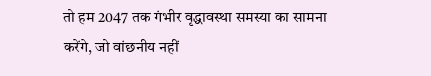तो हम 2047 तक गंभीर वृद्धावस्था समस्या का सामना करेंगे, जो वांछनीय नहीं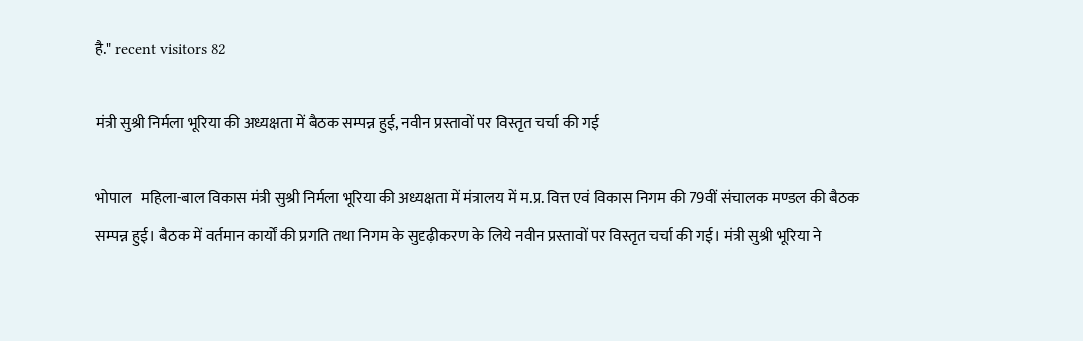है." recent visitors 82

मंत्री सुश्री निर्मला भूरिया की अध्यक्षता में बैठक सम्पन्न हुई, नवीन प्रस्तावों पर विस्तृत चर्चा की गई

भोपाल   महिला-बाल विकास मंत्री सुश्री निर्मला भूरिया की अध्यक्षता में मंत्रालय में म.प्र. वित्त एवं विकास निगम की 79वीं संचालक मण्डल की बैठक सम्पन्न हुई। बैठक में वर्तमान कार्यों की प्रगति तथा निगम के सुदृढ़ीकरण के लिये नवीन प्रस्तावों पर विस्तृत चर्चा की गई। मंत्री सुश्री भूरिया ने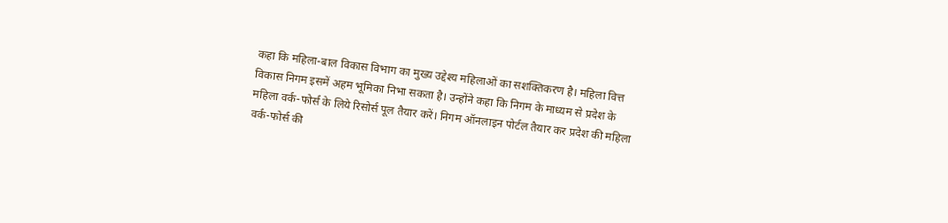कहा कि महिला-बाल विकास विभाग का मुख्य उद्देश्य महिलाओं का सशक्तिकरण है। महिला वित्त विकास निगम इसमें अहम भूमिका निभा सकता है। उन्होंने कहा कि निगम के माध्यम से प्रदेश के महिला वर्क-फोर्स के लिये रिसोर्स पूल तैयार करें। निगम ऑनलाइन पोर्टल तैयार कर प्रदेश की महिला वर्क-फोर्स की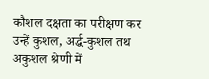कौशल दक्षता का परीक्षण कर उन्हें कुशल, अर्द्ध-कुशल तथ अकुशल श्रेणी में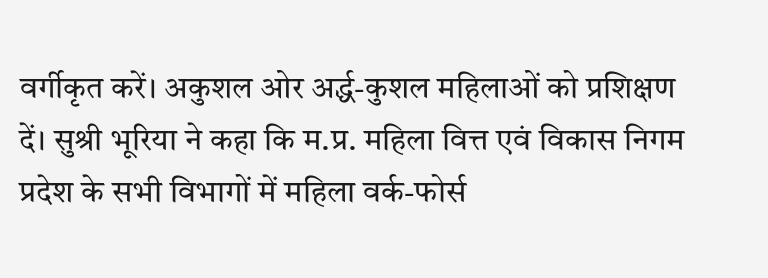वर्गीकृत करें। अकुशल ओर अर्द्ध-कुशल महिलाओं को प्रशिक्षण दें। सुश्री भूरिया ने कहा कि म.प्र. महिला वित्त एवं विकास निगम प्रदेश के सभी विभागों में महिला वर्क-फोर्स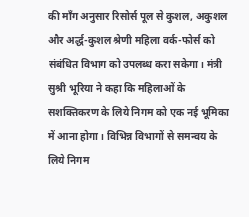की माँग अनुसार रिसोर्स पूल से कुशल, अकुशल और अर्द्ध-कुशल श्रेणी महिला वर्क-फोर्स को संबंधित विभाग को उपलब्ध करा सकेगा। मंत्री सुश्री भूरिया ने कहा कि महिलाओं के सशक्तिकरण के लिये निगम को एक नई भूमिका में आना होगा। विभिन्न विभागों से समन्वय के लिये निगम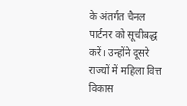के अंतर्गत चैनल पार्टनर को सूचीबद्ध करें। उन्होंने दूसरे राज्यों में महिला वित्त विकास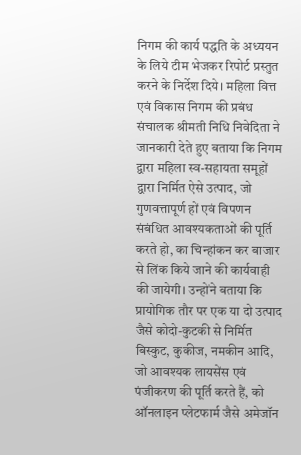निगम की कार्य पद्धति के अध्ययन के लिये टीम भेजकर रिपोर्ट प्रस्तुत करने के निर्देश दिये। महिला वित्त एवं विकास निगम की प्रबंध संचालक श्रीमती निधि निवेदिता ने जानकारी देते हुए बताया कि निगम द्वारा महिला स्व-सहायता समूहों द्वारा निर्मित ऐसे उत्पाद, जो गुणवत्तापूर्ण हों एवं विपणन संबंधित आवश्यकताओं की पूर्ति करते हो, का चिन्हांकन कर बाजार से लिंक किये जाने की कार्यवाही की जायेगी। उन्होंने बताया कि प्रायोगिक तौर पर एक या दो उत्पाद जैसे कोदो-कुटकी से निर्मित बिस्कुट, कुकीज, नमकीन आदि, जो आवश्यक लायसेंस एवं पंजीकरण की पूर्ति करते हैं, को ऑनलाइन प्लेटफार्म जैसे अमेजॉन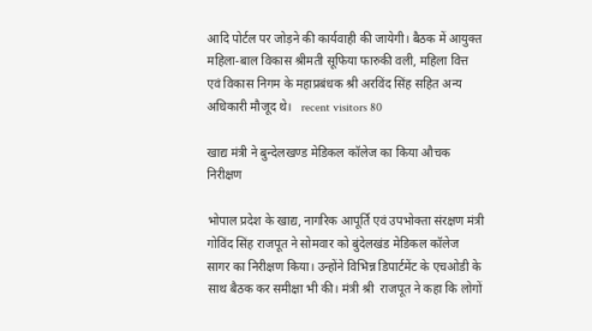आदि पोर्टल पर जोड़ने की कार्यवाही की जायेगी। बैठक में आयुक्त महिला-बाल विकास श्रीमती सूफिया फारुकी वली, महिला वित्त एवं विकास निगम के महाप्रबंधक श्री अरविंद सिंह सहित अन्य अधिकारी मौजूद थे।   recent visitors 80

खाद्य मंत्री ने बुन्देलखण्ड मेडिकल कॉलेज का किया औचक निरीक्षण

भोपाल प्रदेश के खाद्य, नागरिक आपूर्ति एवं उपभोक्ता संरक्षण मंत्री  गोविंद सिंह राजपूत ने सोमवार को बुंदेलखंड मेडिकल कॉलेज सागर का निरीक्षण किया। उन्होंने विभिन्न डिपार्टमेंट के एचओडी के साथ बैठक कर समीक्षा भी की। मंत्री श्री  राजपूत ने कहा कि लोगों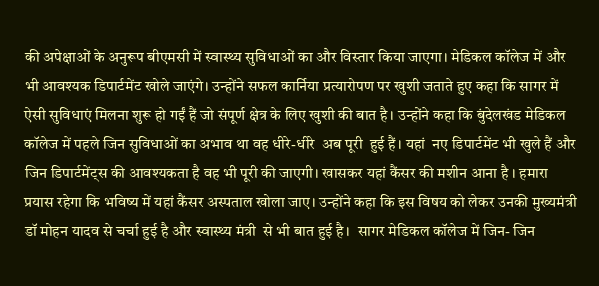की अपेक्षाओं के अनुरूप बीएमसी में स्वास्थ्य सुविधाओं का और विस्तार किया जाएगा। मेडिकल कॉलेज में और भी आवश्यक डिपार्टमेंट खोले जाएंगे। उन्होंने सफल कार्निया प्रत्यारोपण पर खुशी जताते हुए कहा कि सागर में ऐसी सुविधाएं मिलना शुरू हो गईं हैं जो संपूर्ण क्षेत्र के लिए खुशी की बात है। उन्होंने कहा कि बुंदेलखंड मेडिकल कॉलेज में पहले जिन सुविधाओं का अभाव था वह धीरे-धीरे  अब पूरी  हुई हैं। यहां  नए डिपार्टमेंट भी खुले हैं और जिन डिपार्टमेंट्स की आवश्यकता है वह भी पूरी की जाएगी। खासकर यहां कैंसर की मशीन आना है । हमारा प्रयास रहेगा कि भविष्य में यहां कैंसर अस्पताल खोला जाए। उन्होंने कहा कि इस विषय को लेकर उनकी मुख्यमंत्री डॉ मोहन यादव से चर्चा हुई है और स्वास्थ्य मंत्री  से भी बात हुई है।  सागर मेडिकल कॉलेज में जिन- जिन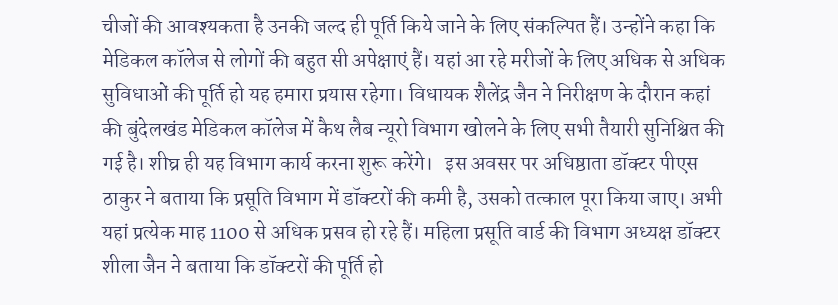चीजों की आवश्यकता है उनकी जल्द ही पूर्ति किये जाने के लिए संकल्पित हैं। उन्होंने कहा कि मेडिकल कॉलेज से लोगों की बहुत सी अपेक्षाएं हैं। यहां आ रहे मरीजों के लिए अधिक से अधिक सुविधाओं की पूर्ति हो यह हमारा प्रयास रहेगा। विधायक शैलेंद्र जैन ने निरीक्षण के दौरान कहां की बुंदेलखंड मेडिकल कॉलेज में कैथ लैब न्यूरो विभाग खोलने के लिए सभी तैयारी सुनिश्चित की गई है। शीघ्र ही यह विभाग कार्य करना शुरू करेंगे।   इस अवसर पर अधिष्ठाता डॉक्टर पीएस ठाकुर ने बताया कि प्रसूति विभाग में डॉक्टरों की कमी है, उसको तत्काल पूरा किया जाए। अभी यहां प्रत्येक माह 1100 से अधिक प्रसव हो रहे हैं। महिला प्रसूति वार्ड की विभाग अध्यक्ष डॉक्टर शीला जैन ने बताया कि डॉक्टरों की पूर्ति हो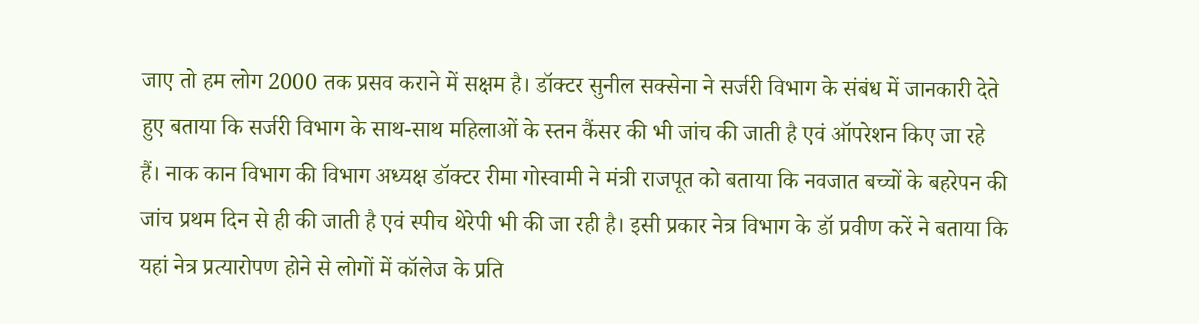जाए तो हम लोग 2000 तक प्रसव कराने में सक्षम है। डॉक्टर सुनील सक्सेना ने सर्जरी विभाग के संबंध में जानकारी देते हुए बताया कि सर्जरी विभाग के साथ-साथ महिलाओं के स्तन कैंसर की भी जांच की जाती है एवं ऑपरेशन किए जा रहे हैं। नाक कान विभाग की विभाग अध्यक्ष डॉक्टर रीमा गोस्वामी ने मंत्री राजपूत को बताया कि नवजात बच्चों के बहरेपन की जांच प्रथम दिन से ही की जाती है एवं स्पीच थेरेपी भी की जा रही है। इसी प्रकार नेत्र विभाग के डॉ प्रवीण करें ने बताया कि यहां नेत्र प्रत्यारोपण होने से लोगों में कॉलेज के प्रति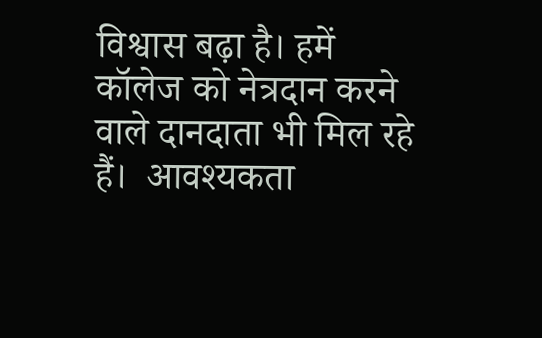विश्वास बढ़ा है। हमें कॉलेज को नेत्रदान करने वाले दानदाता भी मिल रहे हैं।  आवश्यकता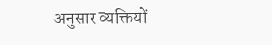अनुसार व्यक्तियों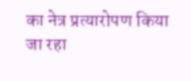का नेत्र प्रत्यारोपण किया जा रहा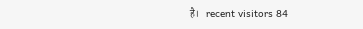है।   recent visitors 84